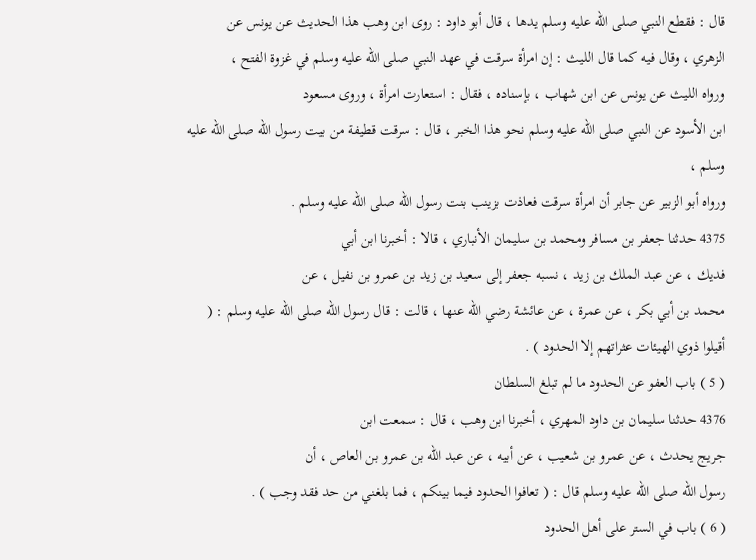قال : فقطع النبي صلى الله عليه وسلم يدها ، قال أبو داود : روى ابن وهب هذا الحديث عن يونس عن
الزهري ، وقال فيه كما قال الليث : إن امرأة سرقت في عهد النبي صلى الله عليه وسلم في غزوة الفتح ،
ورواه الليث عن يونس عن ابن شهاب ، بإسناده ، فقال : استعارت امرأة ، وروى مسعود
ابن الأسود عن النبي صلى الله عليه وسلم نحو هذا الخبر ، قال : سرقت قطيفة من بيت رسول الله صلى الله عليه وسلم ،
ورواه أبو الزبير عن جابر أن امرأة سرقت فعاذت بزينب بنت رسول الله صلى الله عليه وسلم .
4375 حدثنا جعفر بن مسافر ومحمد بن سليمان الأنباري ، قالا : أخبرنا ابن أبي
فديك ، عن عبد الملك بن زيد ، نسبه جعفر إلى سعيد بن زيد بن عمرو بن نفيل ، عن
محمد بن أبي بكر ، عن عمرة ، عن عائشة رضي الله عنها ، قالت : قال رسول الله صلى الله عليه وسلم : ( أقيلوا ذوي الهيئات عثراتهم إلا الحدود ) .
( 5 ) باب العفو عن الحدود ما لم تبلغ السلطان
4376 حدثنا سليمان بن داود المهري ، أخبرنا ابن وهب ، قال : سمعت ابن
جريج يحدث ، عن عمرو بن شعيب ، عن أبيه ، عن عبد الله بن عمرو بن العاص ، أن
رسول الله صلى الله عليه وسلم قال : ( تعافوا الحدود فيما بينكم ، فما بلغني من حد فقد وجب ) .
( 6 ) باب في الستر على أهل الحدود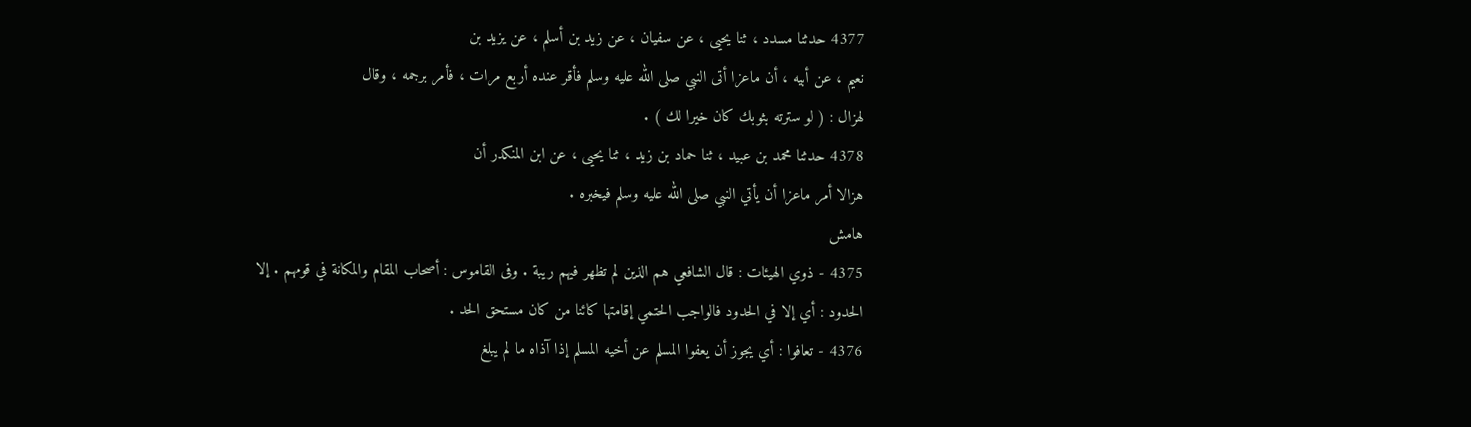4377 حدثنا مسدد ، ثنا يحيى ، عن سفيان ، عن زيد بن أسلم ، عن يزيد بن
نعيم ، عن أبيه ، أن ماعزا أتى النبي صلى الله عليه وسلم فأقر عنده أربع مرات ، فأمر برجمه ، وقال
لهزال : ( لو سترته بثوبك كان خيرا لك ) .
4378 حدثنا محمد بن عبيد ، ثنا حماد بن زيد ، ثنا يحيى ، عن ابن المنكدر أن
هزالا أمر ماعزا أن يأتي النبي صلى الله عليه وسلم فيخبره .
هامش
4375 - ذوي الهيئات : قال الشافعي هم الذين لم تظهر فيهم ريبة . وفى القاموس : أصحاب المقام والمكانة في قومهم . إلا
الحدود : أي إلا في الحدود فالواجب الحتمي إقامتها كائنا من كان مستحق الحد .
4376 - تعافوا : أي يجوز أن يعفوا المسلم عن أخيه المسلم إذا آذاه ما لم يبلغ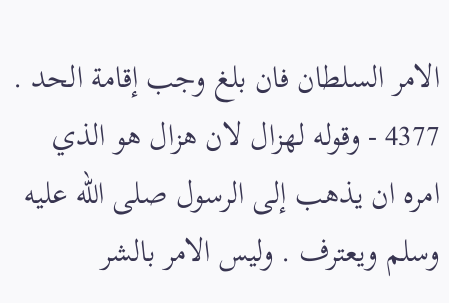الامر السلطان فان بلغ وجب إقامة الحد .
4377 - وقوله لهزال لان هزال هو الذي امره ان يذهب إلى الرسول صلى الله عليه وسلم ويعترف . وليس الامر بالشر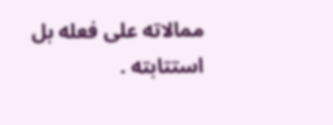ممالاته على فعله بل
استتابته .